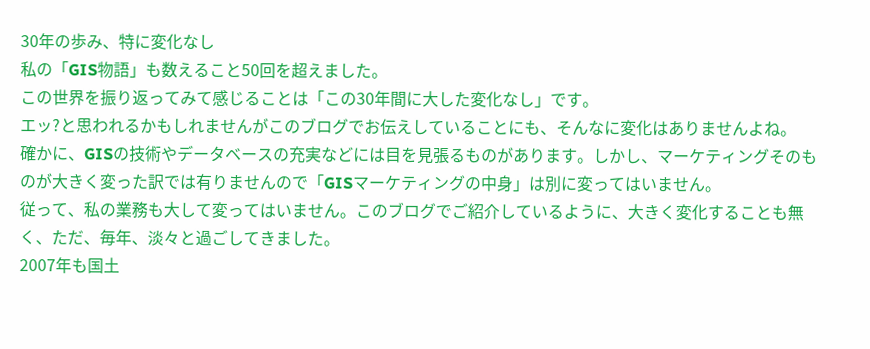30年の歩み、特に変化なし
私の「GIS物語」も数えること50回を超えました。
この世界を振り返ってみて感じることは「この30年間に大した変化なし」です。
エッ?と思われるかもしれませんがこのブログでお伝えしていることにも、そんなに変化はありませんよね。
確かに、GISの技術やデータベースの充実などには目を見張るものがあります。しかし、マーケティングそのものが大きく変った訳では有りませんので「GISマーケティングの中身」は別に変ってはいません。
従って、私の業務も大して変ってはいません。このブログでご紹介しているように、大きく変化することも無く、ただ、毎年、淡々と過ごしてきました。
2007年も国土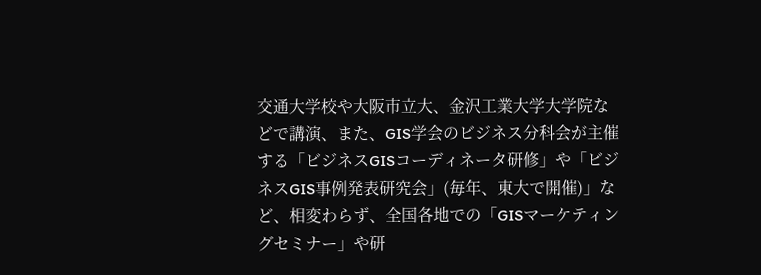交通大学校や大阪市立大、金沢工業大学大学院などで講演、また、GIS学会のビジネス分科会が主催する「ビジネスGISコーディネータ研修」や「ビジネスGIS事例発表研究会」(毎年、東大で開催)」など、相変わらず、全国各地での「GISマーケティングセミナー」や研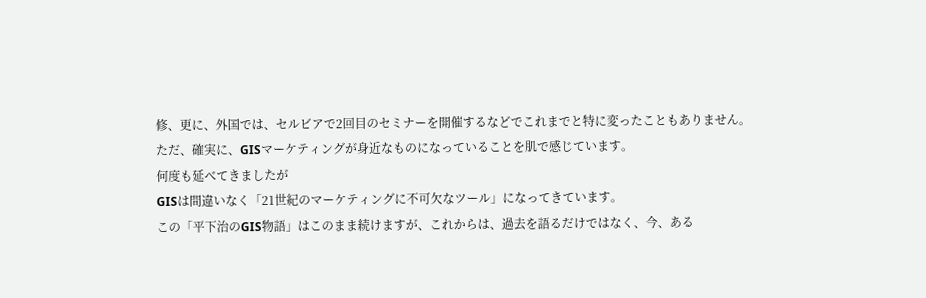修、更に、外国では、セルビアで2回目のセミナーを開催するなどでこれまでと特に変ったこともありません。
ただ、確実に、GISマーケティングが身近なものになっていることを肌で感じています。
何度も延べてきましたが
GISは間違いなく「21世紀のマーケティングに不可欠なツール」になってきています。
この「平下治のGIS物語」はこのまま続けますが、これからは、過去を語るだけではなく、今、ある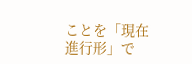ことを「現在進行形」で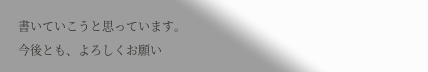書いていこうと思っています。
今後とも、よろしくお願い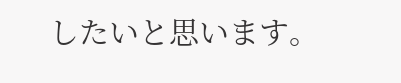したいと思います。